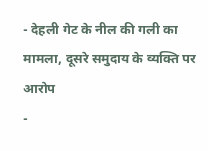- देहली गेट के नील की गली का मामला, दूसरे समुदाय के व्यक्ति पर आरोप
-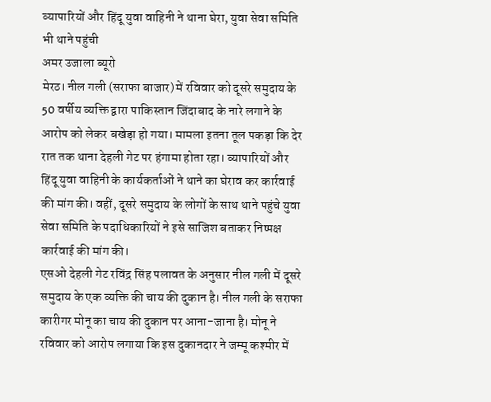व्यापारियों और हिंदू युवा वाहिनी ने थाना घेरा, युवा सेवा समिति भी थाने पहुंची
अमर उजाला ब्यूरो
मेरठ। नील गली (सराफा बाजार) में रविवार को दूसरे समुदाय के 50 वर्षीय व्यक्ति द्वारा पाकिस्तान जिंदाबाद के नारे लगाने के आरोप को लेकर बखेड़ा हो गया। मामला इतना तूल पकड़ा कि देर रात तक थाना देहली गेट पर हंगामा होता रहा। व्यापारियों और हिंदू युवा वाहिनी के कार्यकर्ताओं ने थाने का घेराव कर कार्रवाई की मांग की। वहीं, दूसरे समुदाय के लोगों के साथ थाने पहुंचे युवा सेवा समिति के पदाधिकारियों ने इसे साजिश बताकर निष्पक्ष कार्रवाई की मांग की।
एसओ देहली गेट रविंद्र सिंह पलावत के अनुसार नील गली में दूसरे समुदाय के एक व्यक्ति की चाय की दुकान है। नील गली के सराफा कारीगर मोनू का चाय की दुकान पर आना-जाना है। मोनू ने रविवार को आरोप लगाया कि इस दुकानदार ने जम्मू कश्मीर में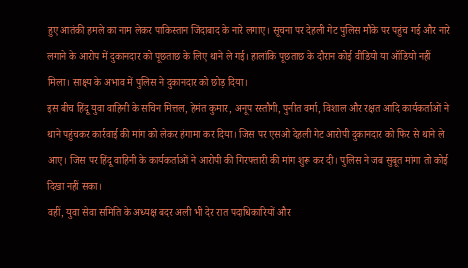हुए आतंकी हमले का नाम लेकर पाकिस्तान जिंदाबाद के नारे लगाए। सूचना पर देहली गेट पुलिस मौके पर पहुंच गई और नारे लगाने के आरोप में दुकानदार को पूछताछ के लिए थाने ले गई। हालांकि पूछताछ के दौरान कोई वीडियो या ऑडियो नहीं मिला। साक्ष्य के अभाव में पुलिस ने दुकानदार को छोड़ दिया।
इस बीच हिंदू युवा वाहिनी के सचिन मित्तल, हेमंत कुमार, अनूप रस्तौगी, पुनीत वर्मा, विशाल और रक्षत आदि कार्यकर्ताओं ने थाने पहुंचकर कार्रवाई की मांग को लेकर हंगामा कर दिया। जिस पर एसओ देहली गेट आरोपी दुकानदार को फिर से थाने ले आए। जिस पर हिंदू वाहिनी के कार्यकर्ताओं ने आरोपी की गिरफ्तारी की मांग शुरू कर दी। पुलिस ने जब सुबूत मांगा तो कोई दिखा नहीं सका।
वहीं, युवा सेवा समिति के अध्यक्ष बदर अली भी देर रात पदाधिकारियों और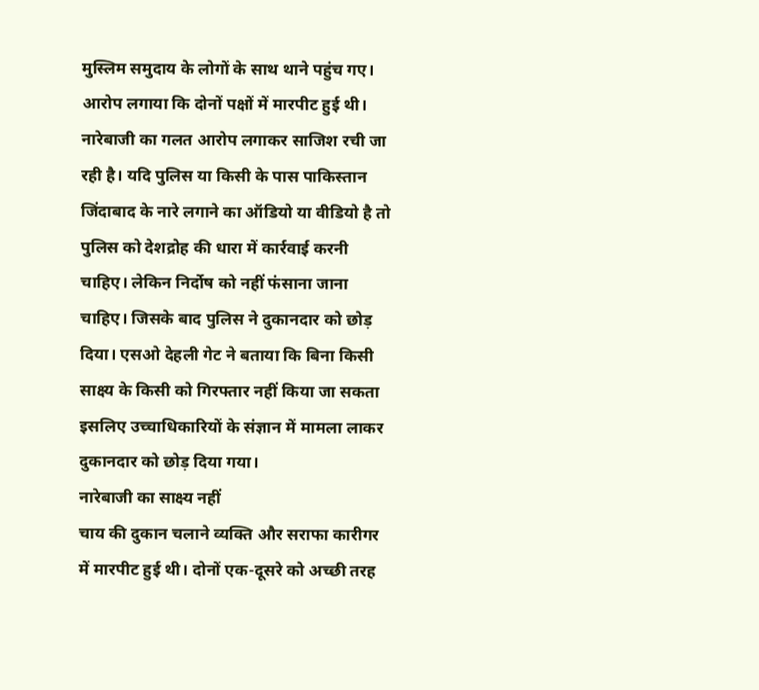मुस्लिम समुदाय के लोगों के साथ थाने पहुंच गए। आरोप लगाया कि दोनों पक्षों में मारपीट हुई थी। नारेबाजी का गलत आरोप लगाकर साजिश रची जा रही है। यदि पुलिस या किसी के पास पाकिस्तान जिंदाबाद के नारे लगाने का ऑडियो या वीडियो है तो पुलिस को देशद्रोह की धारा में कार्रवाई करनी चाहिए। लेकिन निर्दोष को नहीं फंसाना जाना चाहिए। जिसके बाद पुलिस ने दुकानदार को छोड़ दिया। एसओ देहली गेट ने बताया कि बिना किसी साक्ष्य के किसी को गिरफ्तार नहीं किया जा सकता इसलिए उच्चाधिकारियों के संज्ञान में मामला लाकर दुकानदार को छोड़ दिया गया।
नारेबाजी का साक्ष्य नहीं
चाय की दुकान चलाने व्यक्ति और सराफा कारीगर में मारपीट हुई थी। दोनों एक-दूसरे को अच्छी तरह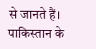से जानते हैं। पाकिस्तान के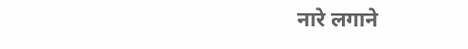नारे लगाने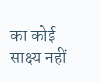का कोई साक्ष्य नहीं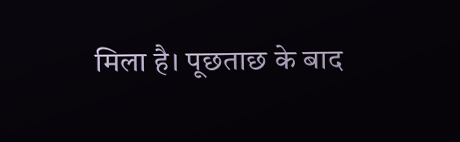मिला है। पूछताछ के बाद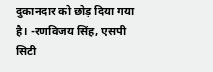दुकानदार को छोड़ दिया गया है। -रणविजय सिंह, एसपी सिटी